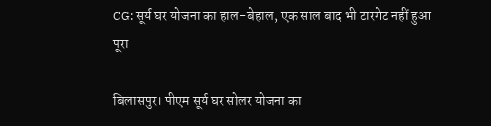CG: सूर्य घर योजना का हाल-बेहाल, एक साल बाद भी टारगेट नहीं हुआ पूरा

बिलासपुर। पीएम सूर्य घर सोलर योजना का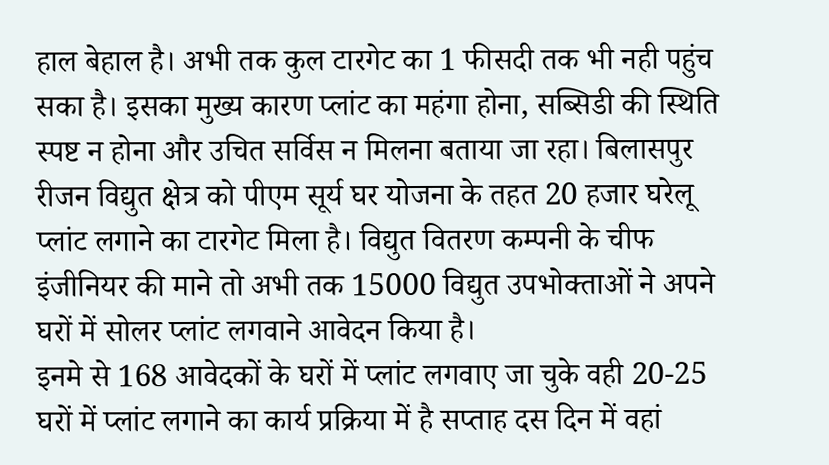हाल बेहाल है। अभी तक कुल टारगेट का 1 फीसदी तक भी नही पहुंच सका है। इसका मुख्य कारण प्लांट का महंगा होना, सब्सिडी की स्थिति स्पष्ट न होना और उचित सर्विस न मिलना बताया जा रहा। बिलासपुर रीजन विद्युत क्षेत्र को पीएम सूर्य घर योजना के तहत 20 हजार घरेलू प्लांट लगाने का टारगेट मिला है। विद्युत वितरण कम्पनी के चीफ इंजीनियर की माने तो अभी तक 15000 विद्युत उपभोक्ताओं ने अपने घरों में सोलर प्लांट लगवाने आवेदन किया है।
इनमे से 168 आवेदकों के घरों में प्लांट लगवाए जा चुके वही 20-25 घरों में प्लांट लगाने का कार्य प्रक्रिया में है सप्ताह दस दिन में वहां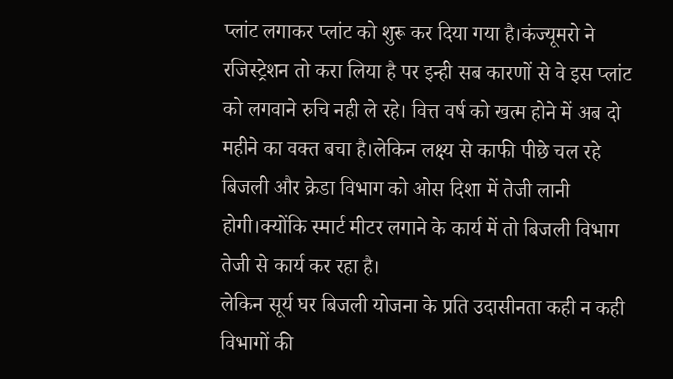प्लांट लगाकर प्लांट को शुरू कर दिया गया है।कंज्यूमरो ने रजिस्ट्रेशन तो करा लिया है पर इन्ही सब कारणों से वे इस प्लांट को लगवाने रुचि नही ले रहे। वित्त वर्ष को खत्म होने में अब दो महीने का वक्त बचा है।लेकिन लक्ष्य से काफी पीछे चल रहे बिजली और क्रेडा विभाग को ओस दिशा में तेजी लानी होगी।क्योंकि स्मार्ट मीटर लगाने के कार्य में तो बिजली विभाग तेजी से कार्य कर रहा है।
लेकिन सूर्य घर बिजली योजना के प्रति उदासीनता कही न कही विभागों की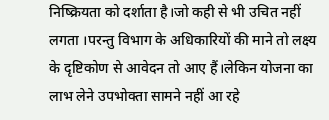निष्क्रियता को दर्शाता है।जो कही से भी उचित नहीं लगता ।परन्तु विभाग के अधिकारियों की माने तो लक्ष्य के दृष्टिकोण से आवेदन तो आए हैं।लेकिन योजना का लाभ लेने उपभोक्ता सामने नहीं आ रहे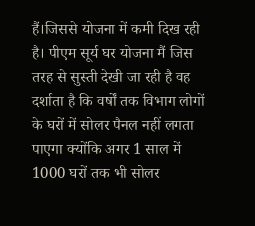हैं।जिससे योजना में कमी दिख रही है। पीएम सूर्य घर योजना मैं जिस तरह से सुस्ती देखी जा रही है वह दर्शाता है कि वर्षों तक विभाग लोगों के घरों में सोलर पैनल नहीं लगता पाएगा क्योंकि अगर 1 साल में 1000 घरों तक भी सोलर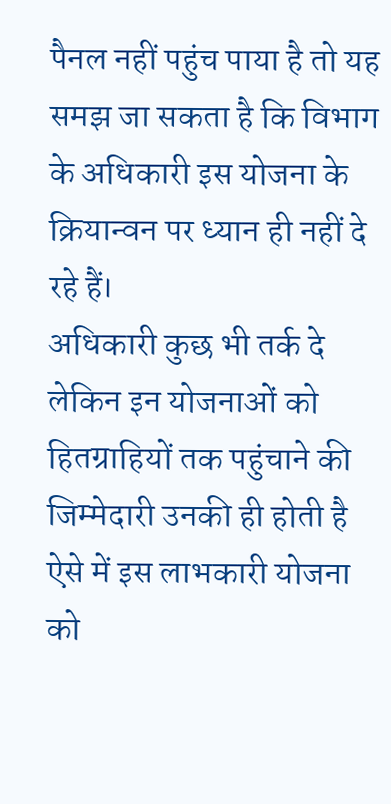पैनल नहीं पहुंच पाया है तो यह समझ जा सकता है कि विभाग के अधिकारी इस योजना के क्रियान्वन पर ध्यान ही नहीं दे रहे हैं।
अधिकारी कुछ भी तर्क दे लेकिन इन योजनाओं को हितग्राहियों तक पहुंचाने की जिम्मेदारी उनकी ही होती है ऐसे में इस लाभकारी योजना को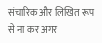संचारिक और लिखित रूप से ना कर अगर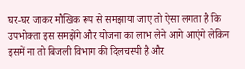घर-घर जाकर मौखिक रूप से समझाया जाए तो ऐसा लगता है कि उपभोक्ता इस समझेंगे और योजना का लाभ लेने आगे आएंगे लेकिन इसमें ना तो बिजली विभाग की दिलचस्पी है और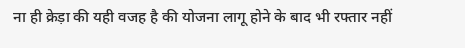ना ही क्रेड़ा की यही वजह है की योजना लागू होने के बाद भी रफ्तार नहीं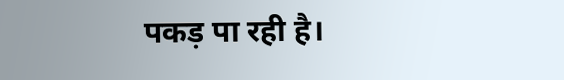पकड़ पा रही है।